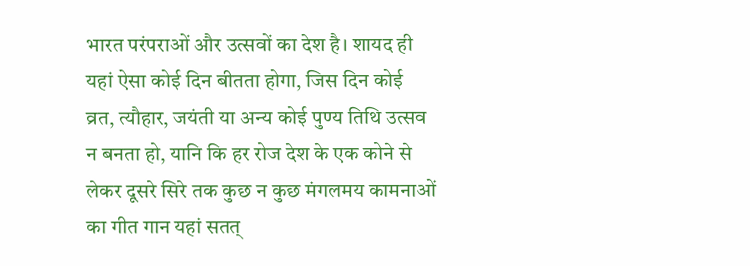भारत परंपराओं और उत्सवों का देश है। शायद ही यहां ऐसा कोई दिन बीतता होगा, जिस दिन कोई व्रत, त्यौहार, जयंती या अन्य कोई पुण्य तिथि उत्सव न बनता हो, यानि कि हर रोज देश के एक कोने से लेकर दूसरे सिरे तक कुछ न कुछ मंगलमय कामनाओं का गीत गान यहां सतत्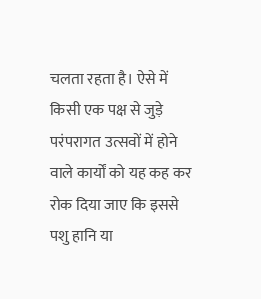चलता रहता है। ऐसे में किसी एक पक्ष से जुड़े परंपरागत उत्सवों में होने वाले कार्यों को यह कह कर रोक दिया जाए कि इससे पशु हानि या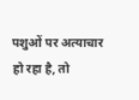पशुओं पर अत्याचार हो रहा है, तो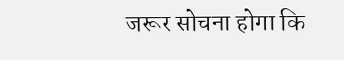जरूर सोचना होगा कि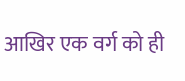आखिर एक वर्ग को ही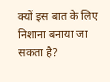क्यों इस बात के लिए निशाना बनाया जा सकता है?